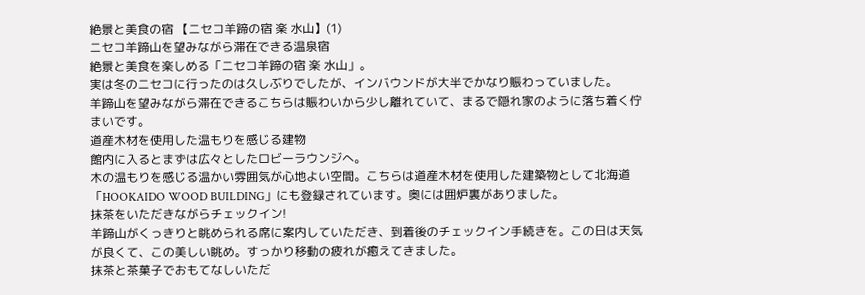絶景と美食の宿 【ニセコ羊蹄の宿 楽 水山】(1)
ニセコ羊蹄山を望みながら滞在できる温泉宿
絶景と美食を楽しめる「ニセコ羊蹄の宿 楽 水山」。
実は冬のニセコに行ったのは久しぶりでしたが、インバウンドが大半でかなり賑わっていました。
羊蹄山を望みながら滞在できるこちらは賑わいから少し離れていて、まるで隠れ家のように落ち着く佇まいです。
道産木材を使用した温もりを感じる建物
館内に入るとまずは広々としたロビーラウンジへ。
木の温もりを感じる温かい雰囲気が心地よい空間。こちらは道産木材を使用した建築物として北海道「HOOKAIDO WOOD BUILDING」にも登録されています。奥には囲炉裏がありました。
抹茶をいただきながらチェックイン!
羊蹄山がくっきりと眺められる席に案内していただき、到着後のチェックイン手続きを。この日は天気が良くて、この美しい眺め。すっかり移動の疲れが癒えてきました。
抹茶と茶菓子でおもてなしいただ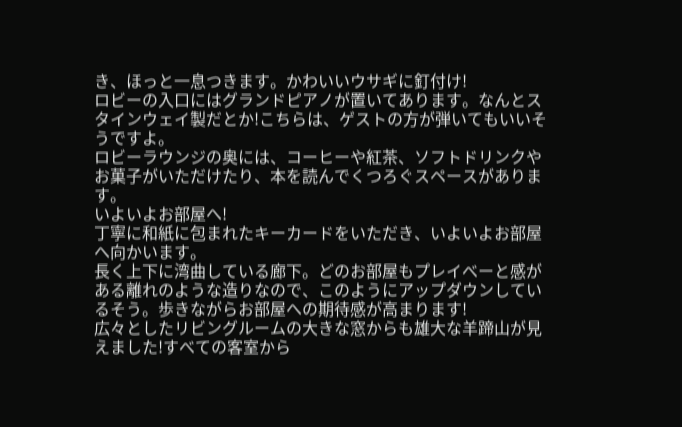き、ほっと一息つきます。かわいいウサギに釘付け!
ロビーの入口にはグランドピアノが置いてあります。なんとスタインウェイ製だとか!こちらは、ゲストの方が弾いてもいいそうですよ。
ロビーラウンジの奥には、コーヒーや紅茶、ソフトドリンクやお菓子がいただけたり、本を読んでくつろぐスペースがあります。
いよいよお部屋へ!
丁寧に和紙に包まれたキーカードをいただき、いよいよお部屋へ向かいます。
長く上下に湾曲している廊下。どのお部屋もプレイべーと感がある離れのような造りなので、このようにアップダウンしているそう。歩きながらお部屋への期待感が高まります!
広々としたリビングルームの大きな窓からも雄大な羊蹄山が見えました!すべての客室から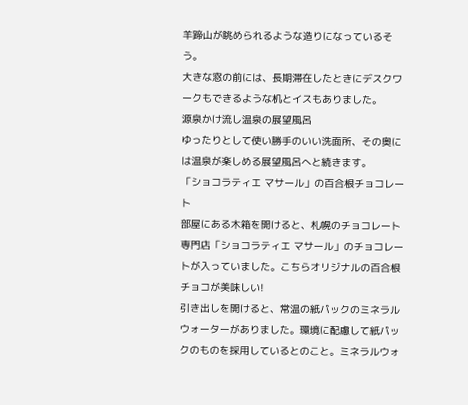羊蹄山が眺められるような造りになっているそう。
大きな窓の前には、長期滞在したときにデスクワークもできるような机とイスもありました。
源泉かけ流し温泉の展望風呂
ゆったりとして使い勝手のいい洗面所、その奥には温泉が楽しめる展望風呂へと続きます。
「ショコラティエ マサール」の百合根チョコレート
部屋にある木箱を開けると、札幌のチョコレート専門店「ショコラティエ マサール」のチョコレートが入っていました。こちらオリジナルの百合根チョコが美味しい!
引き出しを開けると、常温の紙パックのミネラルウォーターがありました。環境に配慮して紙パックのものを採用しているとのこと。ミネラルウォ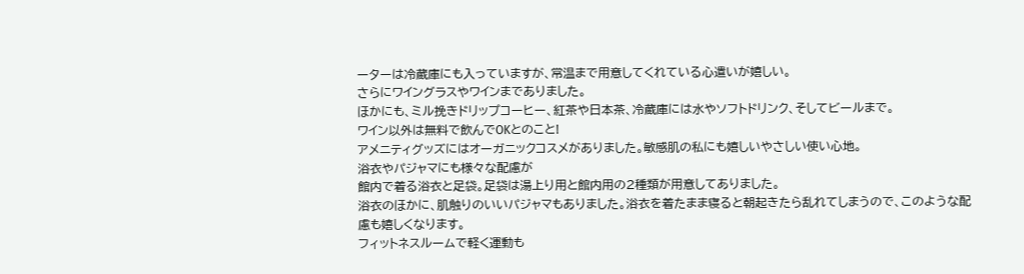ーターは冷蔵庫にも入っていますが、常温まで用意してくれている心遣いが嬉しい。
さらにワイングラスやワインまでありました。
ほかにも、ミル挽きドリップコーヒー、紅茶や日本茶、冷蔵庫には水やソフトドリンク、そしてビールまで。
ワイン以外は無料で飲んでOKとのこと!
アメニティグッズにはオーガニックコスメがありました。敏感肌の私にも嬉しいやさしい使い心地。
浴衣やパジャマにも様々な配慮が
館内で着る浴衣と足袋。足袋は湯上り用と館内用の2種類が用意してありました。
浴衣のほかに、肌触りのいいパジャマもありました。浴衣を着たまま寝ると朝起きたら乱れてしまうので、このような配慮も嬉しくなります。
フィットネスルームで軽く運動も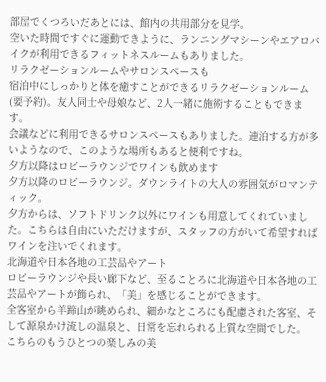部屋でくつろいだあとには、館内の共用部分を見学。
空いた時間ですぐに運動できように、ランニングマシーンやエアロバイクが利用できるフィットネスルームもありました。
リラクゼーションルームやサロンスペースも
宿泊中にしっかりと体を癒すことができるリラクゼーションルーム(要予約)。友人同士や母娘など、2人一緒に施術することもできます。
会議などに利用できるサロンスペースもありました。連泊する方が多いようなので、このような場所もあると便利ですね。
夕方以降はロビーラウンジでワインも飲めます
夕方以降のロビーラウンジ。ダウンライトの大人の雰囲気がロマンティック。
夕方からは、ソフトドリンク以外にワインも用意してくれていました。こちらは自由にいただけますが、スタッフの方がいて希望すればワインを注いでくれます。
北海道や日本各地の工芸品やアート
ロビーラウンジや長い廊下など、至ることろに北海道や日本各地の工芸品やアートが飾られ、「美」を感じることができます。
全客室から羊蹄山が眺められ、細かなところにも配慮された客室、そして源泉かけ流しの温泉と、日常を忘れられる上質な空間でした。
こちらのもうひとつの楽しみの美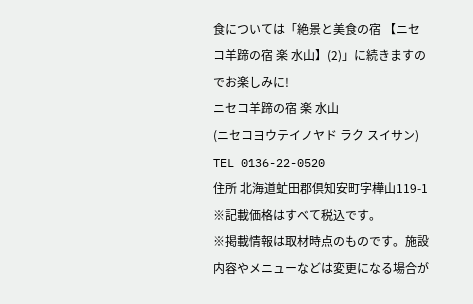食については「絶景と美食の宿 【ニセコ羊蹄の宿 楽 水山】(2)」に続きますのでお楽しみに!
ニセコ羊蹄の宿 楽 水山
(ニセコヨウテイノヤド ラク スイサン)
TEL 0136-22-0520
住所 北海道虻田郡倶知安町字樺山119-1
※記載価格はすべて税込です。
※掲載情報は取材時点のものです。施設内容やメニューなどは変更になる場合が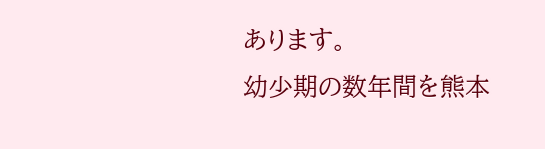あります。
幼少期の数年間を熊本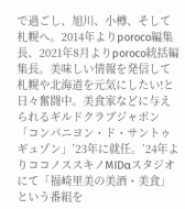で過ごし、旭川、小樽、そして札幌へ。2014年よりporoco編集長、2021年8月よりporoco統括編集長。美味しい情報を発信して札幌や北海道を元気にしたい!と日々奮闘中。美食家などに与えられるギルドクラブジャポン「コンパニヨン・ド・サントゥギュゾン」’23年に就任。’24年よりココノススキノMIDαスタジオにて「福崎里美の美酒・美食」という番組を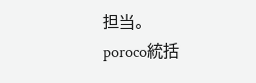担当。
poroco統括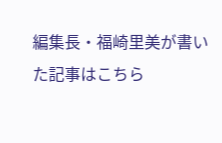編集長・福崎里美が書いた記事はこちら